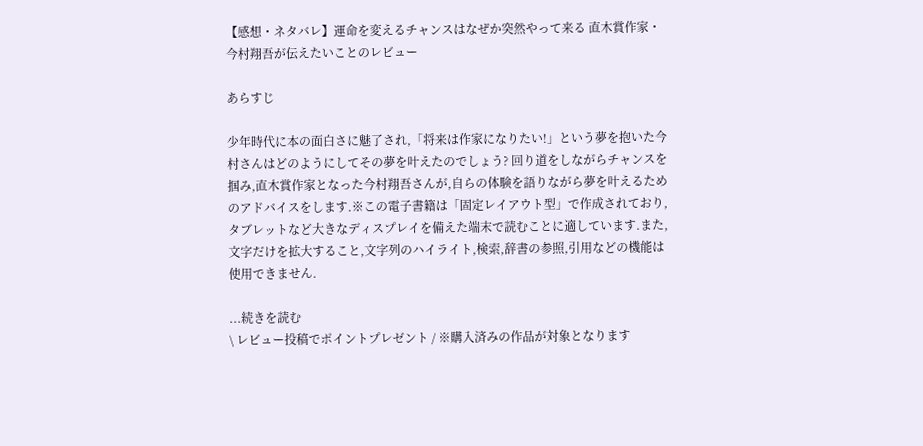【感想・ネタバレ】運命を変えるチャンスはなぜか突然やって来る 直木賞作家・今村翔吾が伝えたいことのレビュー

あらすじ

少年時代に本の面白さに魅了され,「将来は作家になりたい!」という夢を抱いた今村さんはどのようにしてその夢を叶えたのでしょう? 回り道をしながらチャンスを掴み,直木賞作家となった今村翔吾さんが,自らの体験を語りながら夢を叶えるためのアドバイスをします.※この電子書籍は「固定レイアウト型」で作成されており,タブレットなど大きなディスプレイを備えた端末で読むことに適しています.また,文字だけを拡大すること,文字列のハイライト,検索,辞書の参照,引用などの機能は使用できません.

...続きを読む
\ レビュー投稿でポイントプレゼント / ※購入済みの作品が対象となります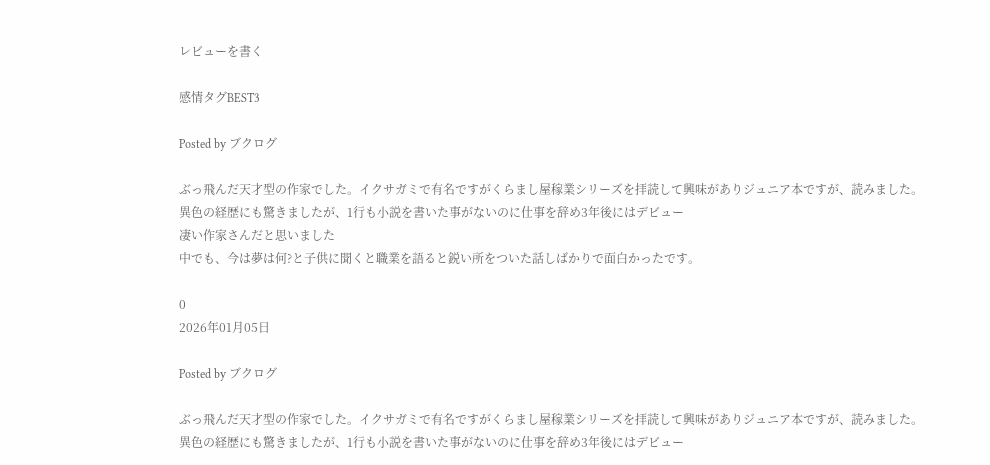レビューを書く

感情タグBEST3

Posted by ブクログ

ぶっ飛んだ天才型の作家でした。イクサガミで有名ですがくらまし屋稼業シリーズを拝読して興味がありジュニア本ですが、読みました。
異色の経歴にも驚きましたが、1行も小説を書いた事がないのに仕事を辞め3年後にはデビュー
凄い作家さんだと思いました
中でも、今は夢は何?と子供に聞くと職業を語ると鋭い所をついた話しばかりで面白かったです。

0
2026年01月05日

Posted by ブクログ

ぶっ飛んだ天才型の作家でした。イクサガミで有名ですがくらまし屋稼業シリーズを拝読して興味がありジュニア本ですが、読みました。
異色の経歴にも驚きましたが、1行も小説を書いた事がないのに仕事を辞め3年後にはデビュー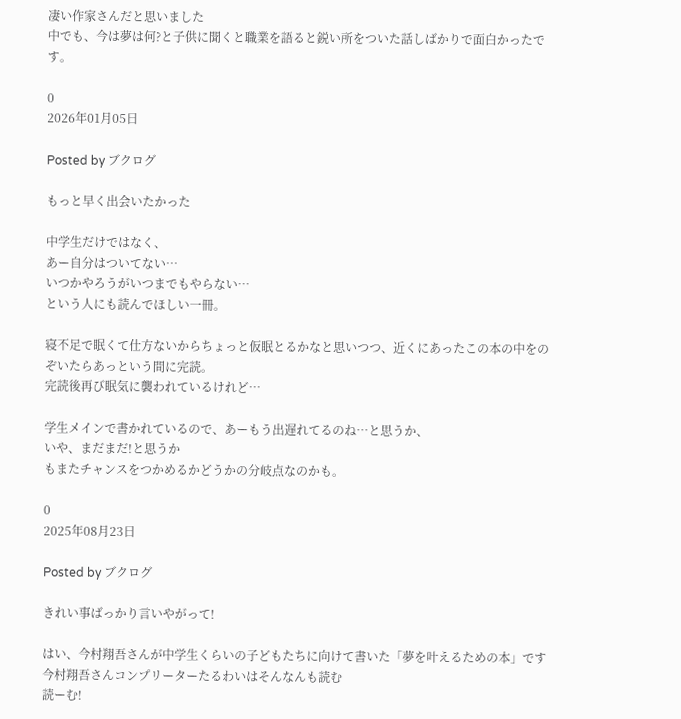凄い作家さんだと思いました
中でも、今は夢は何?と子供に聞くと職業を語ると鋭い所をついた話しばかりで面白かったです。

0
2026年01月05日

Posted by ブクログ

もっと早く出会いたかった

中学生だけではなく、
あー自分はついてない…
いつかやろうがいつまでもやらない…
という人にも読んでほしい一冊。

寝不足で眠くて仕方ないからちょっと仮眠とるかなと思いつつ、近くにあったこの本の中をのぞいたらあっという間に完読。
完読後再び眠気に襲われているけれど…

学生メインで書かれているので、あーもう出遅れてるのね…と思うか、
いや、まだまだ!と思うか
もまたチャンスをつかめるかどうかの分岐点なのかも。

0
2025年08月23日

Posted by ブクログ

きれい事ばっかり言いやがって!

はい、今村翔吾さんが中学生くらいの子どもたちに向けて書いた「夢を叶えるための本」です
今村翔吾さんコンプリーターたるわいはそんなんも読む
読ーむ!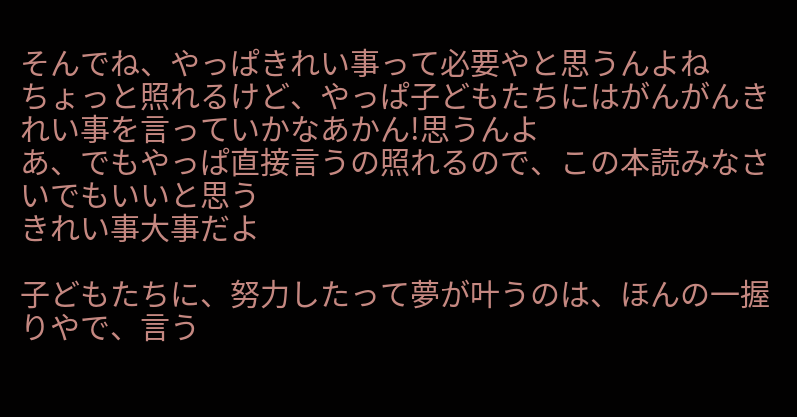そんでね、やっぱきれい事って必要やと思うんよね
ちょっと照れるけど、やっぱ子どもたちにはがんがんきれい事を言っていかなあかん!思うんよ
あ、でもやっぱ直接言うの照れるので、この本読みなさいでもいいと思う
きれい事大事だよ

子どもたちに、努力したって夢が叶うのは、ほんの一握りやで、言う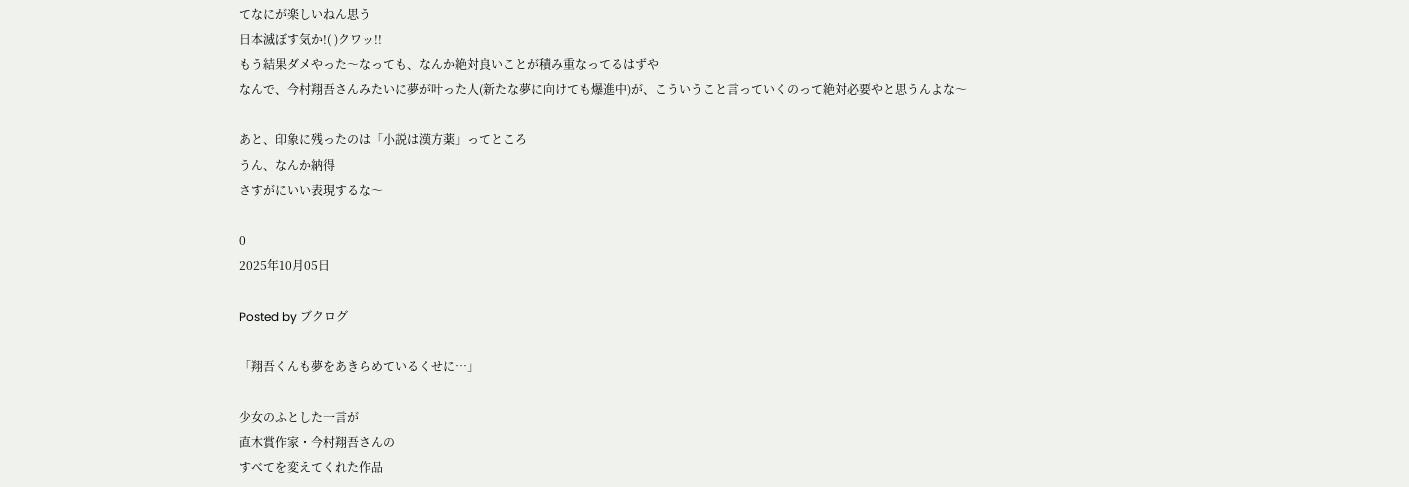てなにが楽しいねん思う
日本滅ぼす気か!( )クワッ!!
もう結果ダメやった〜なっても、なんか絶対良いことが積み重なってるはずや
なんで、今村翔吾さんみたいに夢が叶った人(新たな夢に向けても爆進中)が、こういうこと言っていくのって絶対必要やと思うんよな〜

あと、印象に残ったのは「小説は漢方薬」ってところ
うん、なんか納得
さすがにいい表現するな〜

0
2025年10月05日

Posted by ブクログ

「翔吾くんも夢をあきらめているくせに…」

少女のふとした一言が
直木賞作家・今村翔吾さんの
すべてを変えてくれた作品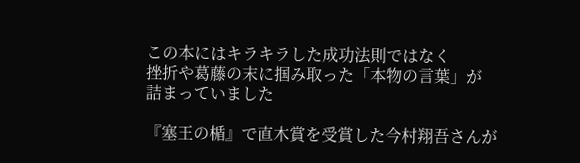この本にはキラキラした成功法則ではなく
挫折や葛藤の末に掴み取った「本物の言葉」が
詰まっていました

『塞王の楯』で直木賞を受賞した今村翔吾さんが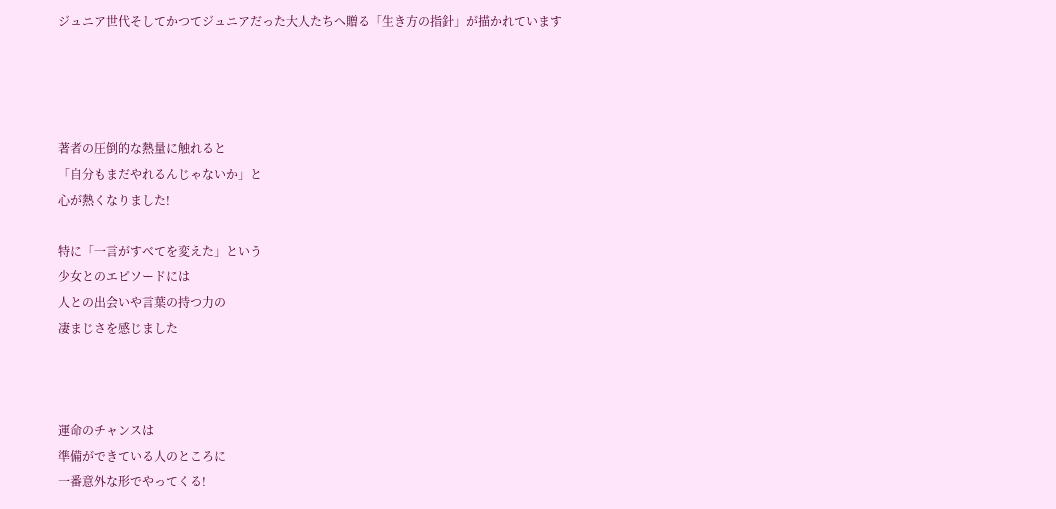ジュニア世代そしてかつてジュニアだった大人たちへ贈る「生き方の指針」が描かれています




著者の圧倒的な熱量に触れると
「自分もまだやれるんじゃないか」と
心が熱くなりました!

特に「一言がすべてを変えた」という
少女とのエピソードには
人との出会いや言葉の持つ力の
凄まじさを感じました



運命のチャンスは
準備ができている人のところに
一番意外な形でやってくる!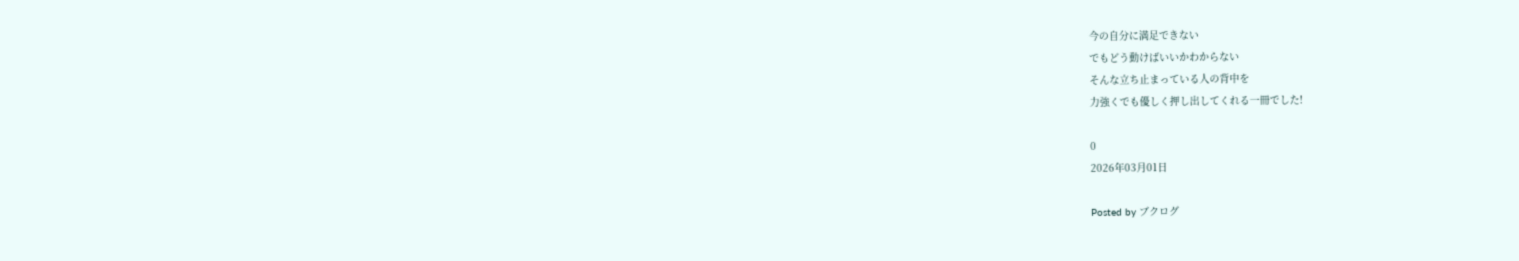今の自分に満足できない
でもどう動けばいいかわからない
そんな立ち止まっている人の背中を
力強くでも優しく押し出してくれる一冊でした!

0
2026年03月01日

Posted by ブクログ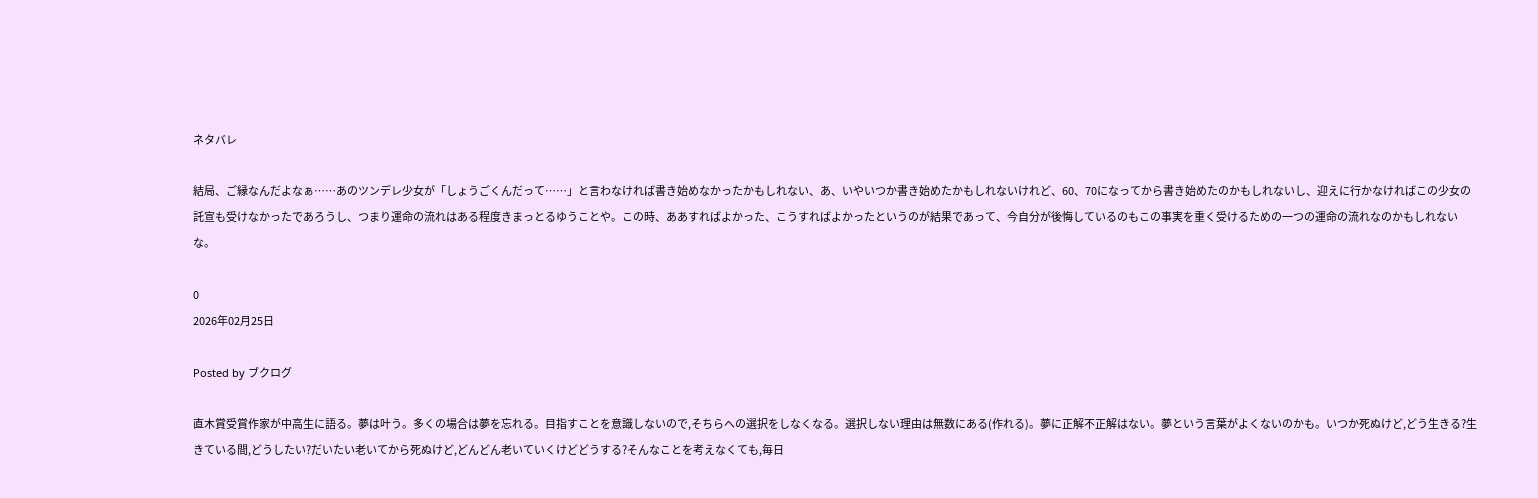ネタバレ

結局、ご縁なんだよなぁ……あのツンデレ少女が「しょうごくんだって……」と言わなければ書き始めなかったかもしれない、あ、いやいつか書き始めたかもしれないけれど、60、70になってから書き始めたのかもしれないし、迎えに行かなければこの少女の託宣も受けなかったであろうし、つまり運命の流れはある程度きまっとるゆうことや。この時、ああすればよかった、こうすればよかったというのが結果であって、今自分が後悔しているのもこの事実を重く受けるための一つの運命の流れなのかもしれないな。

0
2026年02月25日

Posted by ブクログ

直木賞受賞作家が中高生に語る。夢は叶う。多くの場合は夢を忘れる。目指すことを意識しないので,そちらへの選択をしなくなる。選択しない理由は無数にある(作れる)。夢に正解不正解はない。夢という言葉がよくないのかも。いつか死ぬけど,どう生きる?生きている間,どうしたい?だいたい老いてから死ぬけど,どんどん老いていくけどどうする?そんなことを考えなくても,毎日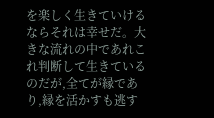を楽しく生きていけるならそれは幸せだ。大きな流れの中であれこれ判断して生きているのだが,全てが縁であり,縁を活かすも逃す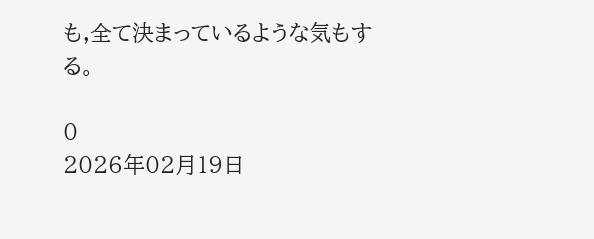も,全て決まっているような気もする。

0
2026年02月19日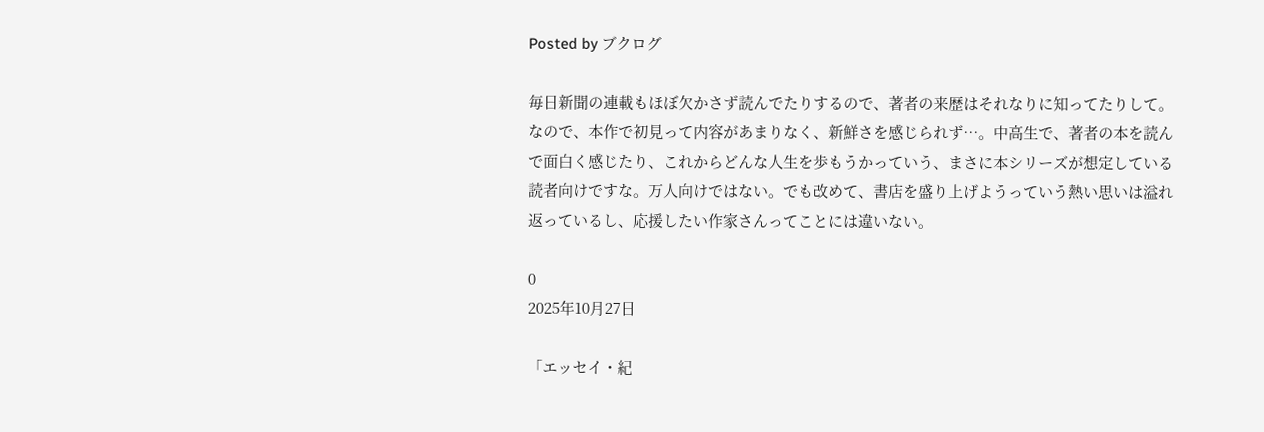Posted by ブクログ

毎日新聞の連載もほぼ欠かさず読んでたりするので、著者の来歴はそれなりに知ってたりして。なので、本作で初見って内容があまりなく、新鮮さを感じられず…。中高生で、著者の本を読んで面白く感じたり、これからどんな人生を歩もうかっていう、まさに本シリーズが想定している読者向けですな。万人向けではない。でも改めて、書店を盛り上げようっていう熱い思いは溢れ返っているし、応援したい作家さんってことには違いない。

0
2025年10月27日

「エッセイ・紀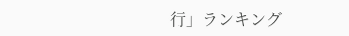行」ランキング